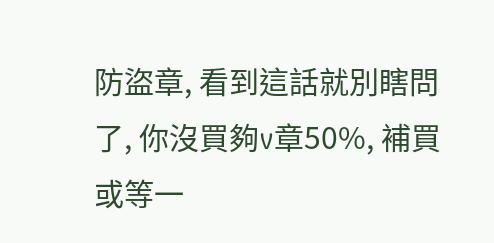防盜章, 看到這話就別瞎問了, 你沒買夠v章50%, 補買或等一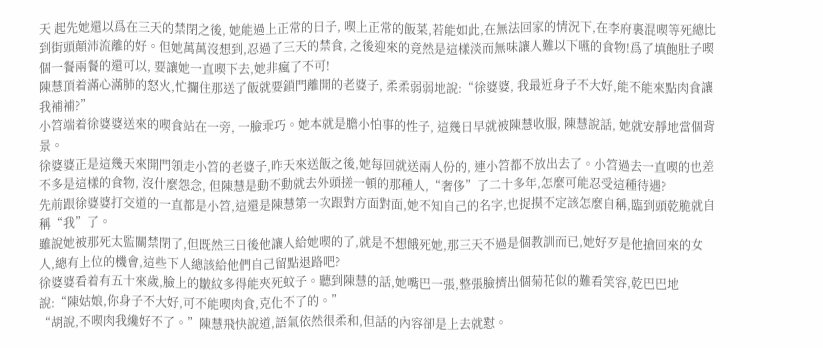天 起先她還以爲在三天的禁閉之後, 她能過上正常的日子, 喫上正常的飯菜,若能如此,在無法回家的情況下,在李府裏混喫等死總比到街頭顛沛流離的好。但她萬萬沒想到,忍過了三天的禁食, 之後迎來的竟然是這樣淡而無味讓人難以下嚥的食物!爲了填飽肚子喫個一餐兩餐的還可以, 要讓她一直喫下去,她非瘋了不可!
陳慧頂着滿心滿肺的怒火,忙攔住那送了飯就要鎖門離開的老婆子, 柔柔弱弱地說:“徐婆婆, 我最近身子不大好,能不能來點肉食讓我補補?”
小笤端着徐婆婆送來的喫食站在一旁, 一臉乖巧。她本就是膽小怕事的性子, 這幾日早就被陳慧收服, 陳慧說話, 她就安靜地當個背景。
徐婆婆正是這幾天來開門領走小笤的老婆子,昨天來送飯之後,她每回就送兩人份的, 連小笤都不放出去了。小笤過去一直喫的也差不多是這樣的食物, 沒什麼怨念, 但陳慧是動不動就去外頭搓一頓的那種人,“奢侈”了二十多年,怎麼可能忍受這種待遇?
先前跟徐婆婆打交道的一直都是小笤,這還是陳慧第一次跟對方面對面,她不知自己的名字,也捉摸不定該怎麼自稱,臨到頭乾脆就自稱“我”了。
雖說她被那死太監關禁閉了,但既然三日後他讓人給她喫的了,就是不想餓死她,那三天不過是個教訓而已,她好歹是他搶回來的女人,總有上位的機會,這些下人總該給他們自己留點退路吧?
徐婆婆看着有五十來歲,臉上的皺紋多得能夾死蚊子。聽到陳慧的話,她嘴巴一張,整張臉擠出個菊花似的難看笑容,乾巴巴地說:“陳姑娘,你身子不大好,可不能喫肉食,克化不了的。”
“胡說,不喫肉我纔好不了。”陳慧飛快說道,語氣依然很柔和,但話的內容卻是上去就懟。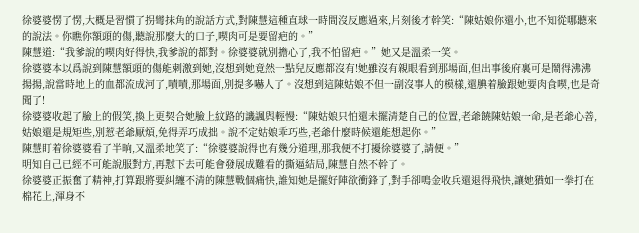徐婆婆愣了愣,大概是習慣了拐彎抹角的說話方式,對陳慧這種直球一時間沒反應過來,片刻後才幹笑:“陳姑娘你還小,也不知從哪聽來的說法。你瞧你額頭的傷,聽說那麼大的口子,喫肉可是要留疤的。”
陳慧道:“我爹說的喫肉好得快,我爹說的都對。徐婆婆就別擔心了,我不怕留疤。”她又是溫柔一笑。
徐婆婆本以爲說到陳慧額頭的傷能刺激到她,沒想到她竟然一點兒反應都沒有!她雖沒有親眼看到那場面,但出事後府裏可是鬧得沸沸揚揚,說當時地上的血都流成河了,嘖嘖,那場面,別提多嚇人了。沒想到這陳姑娘不但一副沒事人的模樣,還腆着臉跟她要肉食喫,也是奇聞了!
徐婆婆收起了臉上的假笑,換上更契合她臉上紋路的譏諷與輕慢:“陳姑娘只怕還未擺清楚自己的位置,老爺饒陳姑娘一命,是老爺心善,姑娘還是規矩些,別惹老爺厭煩,免得弄巧成拙。說不定姑娘乖巧些,老爺什麼時候還能想起你。”
陳慧盯着徐婆婆看了半晌,又溫柔地笑了:“徐婆婆說得也有幾分道理,那我便不打擾徐婆婆了,請便。”
明知自己已經不可能說服對方,再懟下去可能會發展成難看的撕逼結局,陳慧自然不幹了。
徐婆婆正振奮了精神,打算跟將要糾纏不清的陳慧戰個痛快,誰知她是擺好陣欲衝鋒了,對手卻鳴金收兵還退得飛快,讓她猶如一拳打在棉花上,渾身不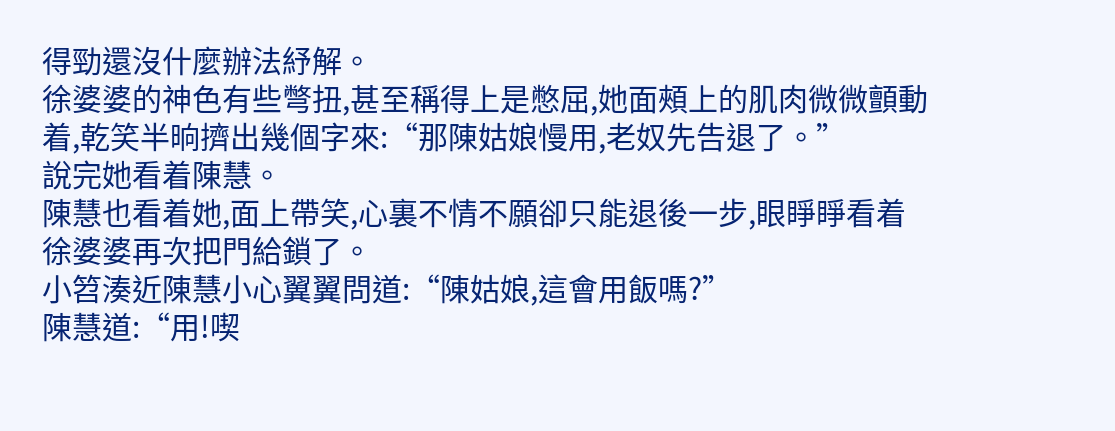得勁還沒什麼辦法紓解。
徐婆婆的神色有些彆扭,甚至稱得上是憋屈,她面頰上的肌肉微微顫動着,乾笑半晌擠出幾個字來:“那陳姑娘慢用,老奴先告退了。”
說完她看着陳慧。
陳慧也看着她,面上帶笑,心裏不情不願卻只能退後一步,眼睜睜看着徐婆婆再次把門給鎖了。
小笤湊近陳慧小心翼翼問道:“陳姑娘,這會用飯嗎?”
陳慧道:“用!喫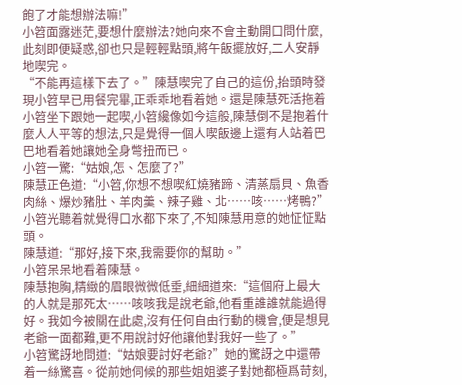飽了才能想辦法嘛!”
小笤面露迷茫,要想什麼辦法?她向來不會主動開口問什麼,此刻即便疑惑,卻也只是輕輕點頭,將午飯擺放好,二人安靜地喫完。
“不能再這樣下去了。”陳慧喫完了自己的這份,抬頭時發現小笤早已用餐完畢,正乖乖地看着她。還是陳慧死活拖着小笤坐下跟她一起喫,小笤纔像如今這般,陳慧倒不是抱着什麼人人平等的想法,只是覺得一個人喫飯邊上還有人站着巴巴地看着她讓她全身彆扭而已。
小笤一驚:“姑娘,怎、怎麼了?”
陳慧正色道:“小笤,你想不想喫紅燒豬蹄、清蒸扇貝、魚香肉絲、爆炒豬肚、羊肉羹、辣子雞、北……咳……烤鴨?”
小笤光聽着就覺得口水都下來了,不知陳慧用意的她怔怔點頭。
陳慧道:“那好,接下來,我需要你的幫助。”
小笤呆呆地看着陳慧。
陳慧抱胸,精緻的眉眼微微低垂,細細道來:“這個府上最大的人就是那死太……咳咳我是說老爺,他看重誰誰就能過得好。我如今被關在此處,沒有任何自由行動的機會,便是想見老爺一面都難,更不用說討好他讓他對我好一些了。”
小笤驚訝地問道:“姑娘要討好老爺?”她的驚訝之中還帶着一絲驚喜。從前她伺候的那些姐姐婆子對她都極爲苛刻,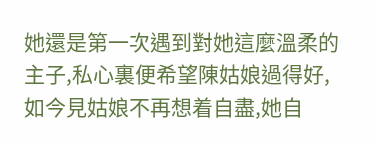她還是第一次遇到對她這麼溫柔的主子,私心裏便希望陳姑娘過得好,如今見姑娘不再想着自盡,她自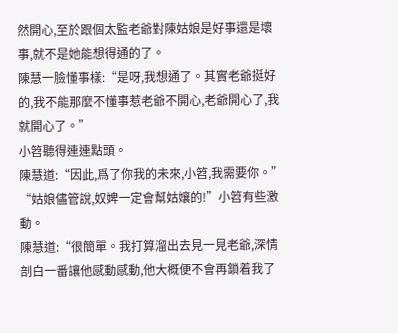然開心,至於跟個太監老爺對陳姑娘是好事還是壞事,就不是她能想得通的了。
陳慧一臉懂事樣:“是呀,我想通了。其實老爺挺好的,我不能那麼不懂事惹老爺不開心,老爺開心了,我就開心了。”
小笤聽得連連點頭。
陳慧道:“因此,爲了你我的未來,小笤,我需要你。”
“姑娘儘管說,奴婢一定會幫姑孃的!”小笤有些激動。
陳慧道:“很簡單。我打算溜出去見一見老爺,深情剖白一番讓他感動感動,他大概便不會再鎖着我了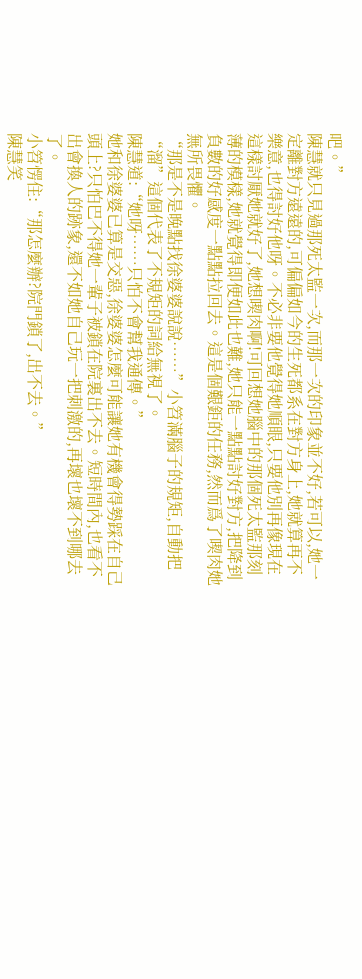吧。”
陳慧就只見過那死太監一次,而那一次的印象並不好,若可以,她一定離對方遠遠的,可偏偏如今的生死都系在對方身上,她就算再不樂意,也得討好他呀。不必非要他覺得她順眼,只要他別再像現在這樣討厭她就好了,她想喫肉啊!可回想她腦中的那個死太監那刻薄的模樣,她就覺得即便如此也難,她只能一點點討好對方,把降到負數的好感度一點點拉回去。這是個艱鉅的任務,然而爲了喫肉她無所畏懼。
“那是不是晚點找徐婆婆說說……”小笤滿腦子的規矩,自動把“溜”這個代表了不規矩的詞給無視了。
陳慧道:“她呀……只怕不會幫我通傳。”
她和徐婆婆已算是交惡,徐婆婆怎麼可能讓她有機會得勢踩在自己頭上?只怕巴不得她一輩子被鎖在院裏出不去。短時間內,也看不出會換人的跡象,還不如她自己玩一把刺激的,再壞也壞不到哪去了。
小笤愣住:“那怎麼辦?院門鎖了,出不去。”
陳慧笑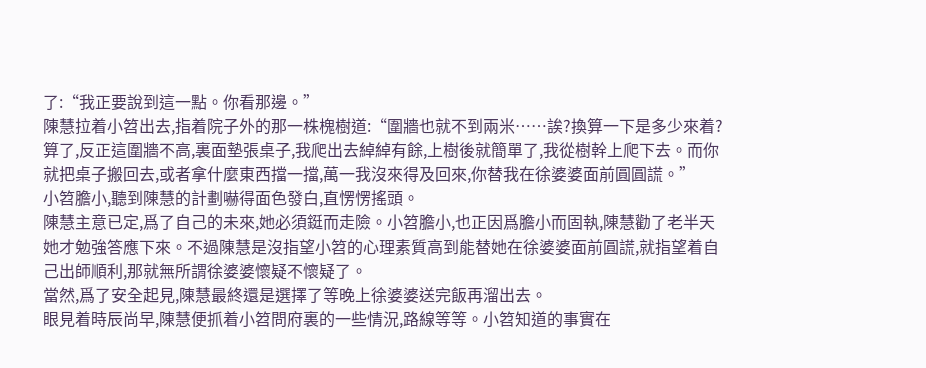了:“我正要說到這一點。你看那邊。”
陳慧拉着小笤出去,指着院子外的那一株槐樹道:“圍牆也就不到兩米……誒?換算一下是多少來着?算了,反正這圍牆不高,裏面墊張桌子,我爬出去綽綽有餘,上樹後就簡單了,我從樹幹上爬下去。而你就把桌子搬回去,或者拿什麼東西擋一擋,萬一我沒來得及回來,你替我在徐婆婆面前圓圓謊。”
小笤膽小,聽到陳慧的計劃嚇得面色發白,直愣愣搖頭。
陳慧主意已定,爲了自己的未來,她必須鋌而走險。小笤膽小,也正因爲膽小而固執,陳慧勸了老半天她才勉強答應下來。不過陳慧是沒指望小笤的心理素質高到能替她在徐婆婆面前圓謊,就指望着自己出師順利,那就無所謂徐婆婆懷疑不懷疑了。
當然,爲了安全起見,陳慧最終還是選擇了等晚上徐婆婆送完飯再溜出去。
眼見着時辰尚早,陳慧便抓着小笤問府裏的一些情況,路線等等。小笤知道的事實在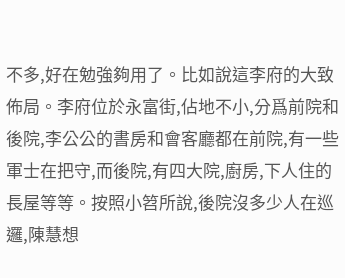不多,好在勉強夠用了。比如說這李府的大致佈局。李府位於永富街,佔地不小,分爲前院和後院,李公公的書房和會客廳都在前院,有一些軍士在把守,而後院,有四大院,廚房,下人住的長屋等等。按照小笤所說,後院沒多少人在巡邏,陳慧想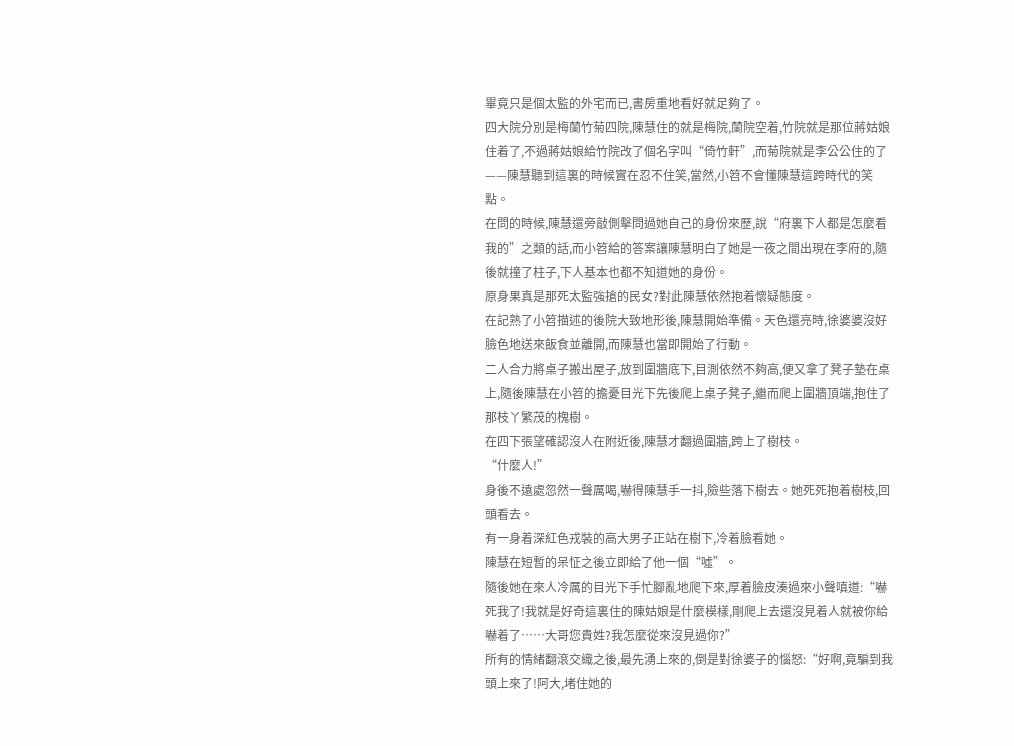畢竟只是個太監的外宅而已,書房重地看好就足夠了。
四大院分別是梅蘭竹菊四院,陳慧住的就是梅院,蘭院空着,竹院就是那位蔣姑娘住着了,不過蔣姑娘給竹院改了個名字叫“倚竹軒”,而菊院就是李公公住的了——陳慧聽到這裏的時候實在忍不住笑,當然,小笤不會懂陳慧這跨時代的笑點。
在問的時候,陳慧還旁敲側擊問過她自己的身份來歷,說“府裏下人都是怎麼看我的”之類的話,而小笤給的答案讓陳慧明白了她是一夜之間出現在李府的,隨後就撞了柱子,下人基本也都不知道她的身份。
原身果真是那死太監強搶的民女?對此陳慧依然抱着懷疑態度。
在記熟了小笤描述的後院大致地形後,陳慧開始準備。天色還亮時,徐婆婆沒好臉色地送來飯食並離開,而陳慧也當即開始了行動。
二人合力將桌子搬出屋子,放到圍牆底下,目測依然不夠高,便又拿了凳子墊在桌上,隨後陳慧在小笤的擔憂目光下先後爬上桌子凳子,繼而爬上圍牆頂端,抱住了那枝丫繁茂的槐樹。
在四下張望確認沒人在附近後,陳慧才翻過圍牆,跨上了樹枝。
“什麼人!”
身後不遠處忽然一聲厲喝,嚇得陳慧手一抖,險些落下樹去。她死死抱着樹枝,回頭看去。
有一身着深紅色戎裝的高大男子正站在樹下,冷着臉看她。
陳慧在短暫的呆怔之後立即給了他一個“噓”。
隨後她在來人冷厲的目光下手忙腳亂地爬下來,厚着臉皮湊過來小聲嗔道:“嚇死我了!我就是好奇這裏住的陳姑娘是什麼模樣,剛爬上去還沒見着人就被你給嚇着了……大哥您貴姓?我怎麼從來沒見過你?”
所有的情緒翻滾交織之後,最先湧上來的,倒是對徐婆子的惱怒:“好啊,竟騙到我頭上來了!阿大,堵住她的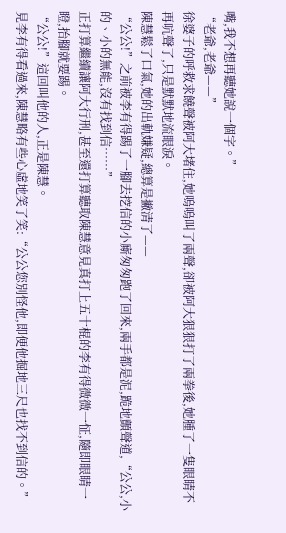嘴,我不想再聽她說一個字。”
“老爺,老爺——”
徐婆子的呼救求饒聲被阿大堵住,她嗚嗚叫了兩聲,卻被阿大狠狠打了兩拳後,她腫了一隻眼睛不再吭聲了,只是默默地流眼淚。
陳慧鬆了口氣,她的出軌嫌疑,總算是撇清了——
“公公!”之前被李有得踢了一腳去挖信的小廝匆匆跑了回來,兩手都是泥,跪地顫聲道,“公公,小的、小的無能,沒有找到信……”
正打算繼續讓阿大行刑,甚至還打算聽取陳慧意見真打上五十棍的李有得微微一怔,隨即眼睛一瞪,抬腳就要踢。
“公公!”這回叫他的人,正是陳慧。
見李有得看過來,陳慧略有些心虛地笑了笑:“公公您別怪他,即便他掘地三尺也找不到信的。”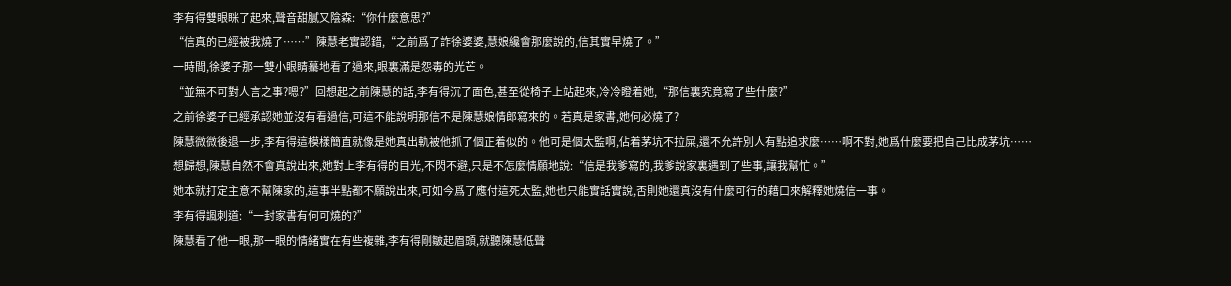李有得雙眼眯了起來,聲音甜膩又陰森:“你什麼意思?”
“信真的已經被我燒了……”陳慧老實認錯,“之前爲了詐徐婆婆,慧娘纔會那麼說的,信其實早燒了。”
一時間,徐婆子那一雙小眼睛驀地看了過來,眼裏滿是怨毒的光芒。
“並無不可對人言之事?嗯?”回想起之前陳慧的話,李有得沉了面色,甚至從椅子上站起來,冷冷瞪着她,“那信裏究竟寫了些什麼?”
之前徐婆子已經承認她並沒有看過信,可這不能說明那信不是陳慧娘情郎寫來的。若真是家書,她何必燒了?
陳慧微微後退一步,李有得這模樣簡直就像是她真出軌被他抓了個正着似的。他可是個太監啊,佔着茅坑不拉屎,還不允許別人有點追求麼……啊不對,她爲什麼要把自己比成茅坑……
想歸想,陳慧自然不會真說出來,她對上李有得的目光,不閃不避,只是不怎麼情願地說:“信是我爹寫的,我爹說家裏遇到了些事,讓我幫忙。”
她本就打定主意不幫陳家的,這事半點都不願說出來,可如今爲了應付這死太監,她也只能實話實說,否則她還真沒有什麼可行的藉口來解釋她燒信一事。
李有得諷刺道:“一封家書有何可燒的?”
陳慧看了他一眼,那一眼的情緒實在有些複雜,李有得剛皺起眉頭,就聽陳慧低聲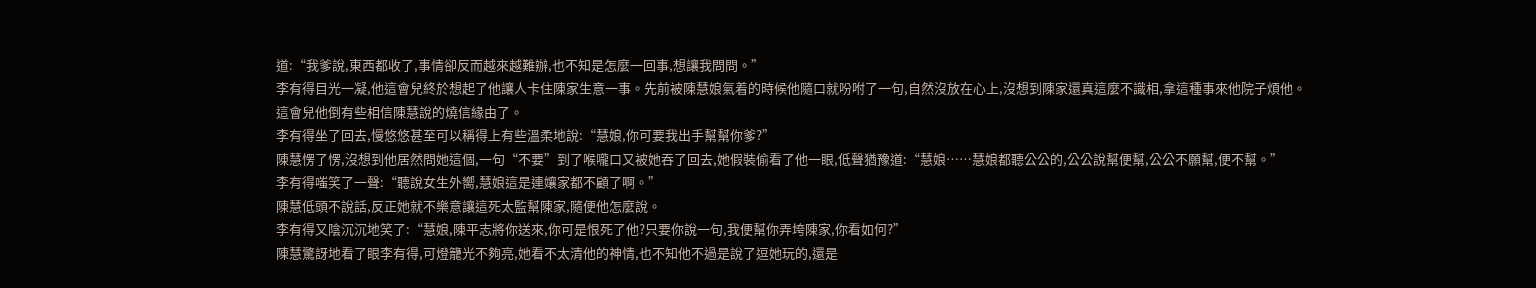道:“我爹說,東西都收了,事情卻反而越來越難辦,也不知是怎麼一回事,想讓我問問。”
李有得目光一凝,他這會兒終於想起了他讓人卡住陳家生意一事。先前被陳慧娘氣着的時候他隨口就吩咐了一句,自然沒放在心上,沒想到陳家還真這麼不識相,拿這種事來他院子煩他。
這會兒他倒有些相信陳慧說的燒信緣由了。
李有得坐了回去,慢悠悠甚至可以稱得上有些溫柔地說:“慧娘,你可要我出手幫幫你爹?”
陳慧愣了愣,沒想到他居然問她這個,一句“不要”到了喉嚨口又被她吞了回去,她假裝偷看了他一眼,低聲猶豫道:“慧娘……慧娘都聽公公的,公公說幫便幫,公公不願幫,便不幫。”
李有得嗤笑了一聲:“聽說女生外嚮,慧娘這是連孃家都不顧了啊。”
陳慧低頭不說話,反正她就不樂意讓這死太監幫陳家,隨便他怎麼說。
李有得又陰沉沉地笑了:“慧娘,陳平志將你送來,你可是恨死了他?只要你說一句,我便幫你弄垮陳家,你看如何?”
陳慧驚訝地看了眼李有得,可燈籠光不夠亮,她看不太清他的神情,也不知他不過是說了逗她玩的,還是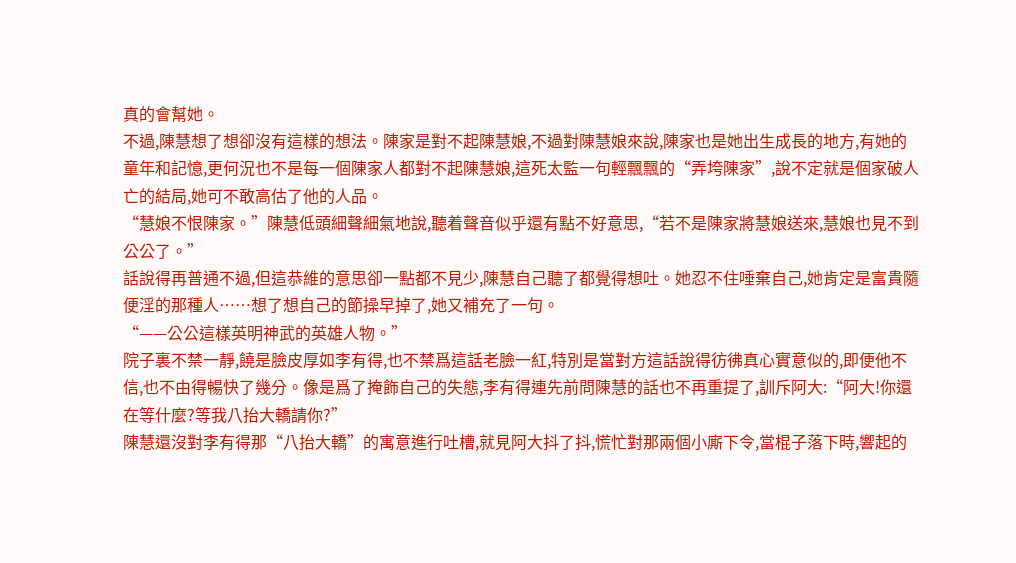真的會幫她。
不過,陳慧想了想卻沒有這樣的想法。陳家是對不起陳慧娘,不過對陳慧娘來說,陳家也是她出生成長的地方,有她的童年和記憶,更何況也不是每一個陳家人都對不起陳慧娘,這死太監一句輕飄飄的“弄垮陳家”,說不定就是個家破人亡的結局,她可不敢高估了他的人品。
“慧娘不恨陳家。”陳慧低頭細聲細氣地說,聽着聲音似乎還有點不好意思,“若不是陳家將慧娘送來,慧娘也見不到公公了。”
話說得再普通不過,但這恭維的意思卻一點都不見少,陳慧自己聽了都覺得想吐。她忍不住唾棄自己,她肯定是富貴隨便淫的那種人……想了想自己的節操早掉了,她又補充了一句。
“——公公這樣英明神武的英雄人物。”
院子裏不禁一靜,饒是臉皮厚如李有得,也不禁爲這話老臉一紅,特別是當對方這話說得彷彿真心實意似的,即便他不信,也不由得暢快了幾分。像是爲了掩飾自己的失態,李有得連先前問陳慧的話也不再重提了,訓斥阿大:“阿大!你還在等什麼?等我八抬大轎請你?”
陳慧還沒對李有得那“八抬大轎”的寓意進行吐槽,就見阿大抖了抖,慌忙對那兩個小廝下令,當棍子落下時,響起的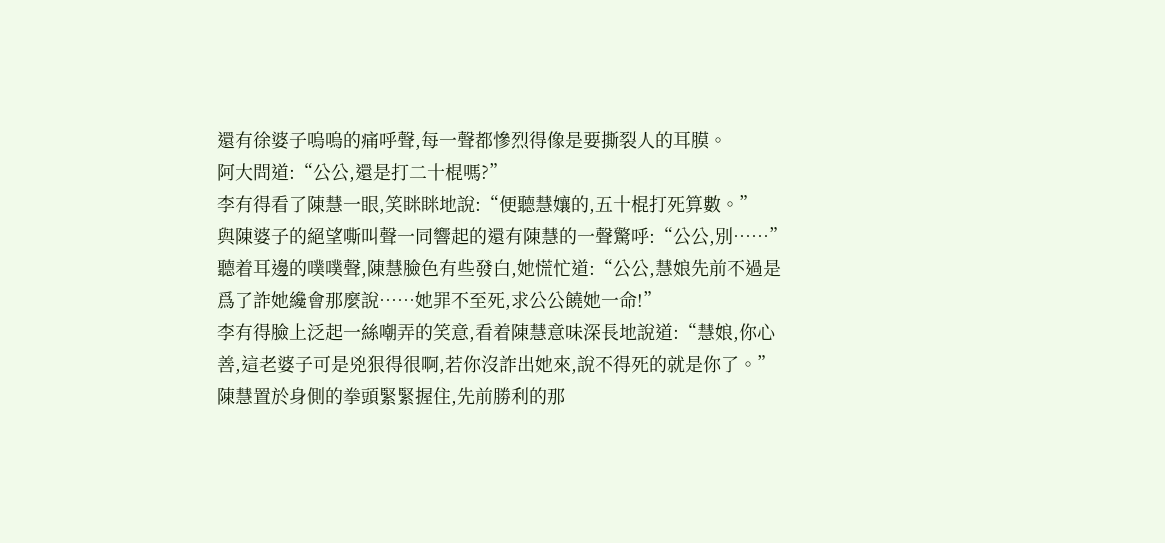還有徐婆子嗚嗚的痛呼聲,每一聲都慘烈得像是要撕裂人的耳膜。
阿大問道:“公公,還是打二十棍嗎?”
李有得看了陳慧一眼,笑眯眯地說:“便聽慧孃的,五十棍打死算數。”
與陳婆子的絕望嘶叫聲一同響起的還有陳慧的一聲驚呼:“公公,別……”
聽着耳邊的噗噗聲,陳慧臉色有些發白,她慌忙道:“公公,慧娘先前不過是爲了詐她纔會那麼說……她罪不至死,求公公饒她一命!”
李有得臉上泛起一絲嘲弄的笑意,看着陳慧意味深長地說道:“慧娘,你心善,這老婆子可是兇狠得很啊,若你沒詐出她來,說不得死的就是你了。”
陳慧置於身側的拳頭緊緊握住,先前勝利的那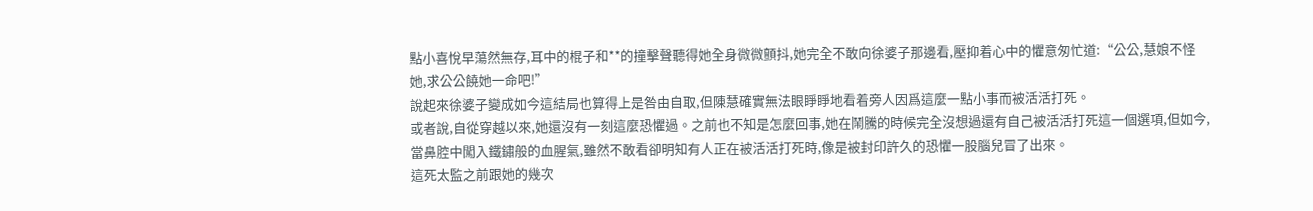點小喜悅早蕩然無存,耳中的棍子和**的撞擊聲聽得她全身微微顫抖,她完全不敢向徐婆子那邊看,壓抑着心中的懼意匆忙道:“公公,慧娘不怪她,求公公饒她一命吧!”
說起來徐婆子變成如今這結局也算得上是咎由自取,但陳慧確實無法眼睜睜地看着旁人因爲這麼一點小事而被活活打死。
或者說,自從穿越以來,她還沒有一刻這麼恐懼過。之前也不知是怎麼回事,她在鬧騰的時候完全沒想過還有自己被活活打死這一個選項,但如今,當鼻腔中闖入鐵鏽般的血腥氣,雖然不敢看卻明知有人正在被活活打死時,像是被封印許久的恐懼一股腦兒冒了出來。
這死太監之前跟她的幾次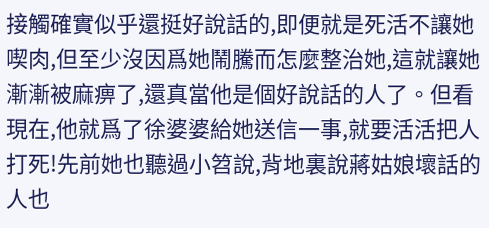接觸確實似乎還挺好說話的,即便就是死活不讓她喫肉,但至少沒因爲她鬧騰而怎麼整治她,這就讓她漸漸被麻痹了,還真當他是個好說話的人了。但看現在,他就爲了徐婆婆給她送信一事,就要活活把人打死!先前她也聽過小笤說,背地裏說蔣姑娘壞話的人也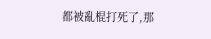都被亂棍打死了,那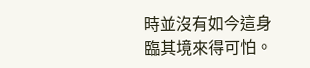時並沒有如今這身臨其境來得可怕。